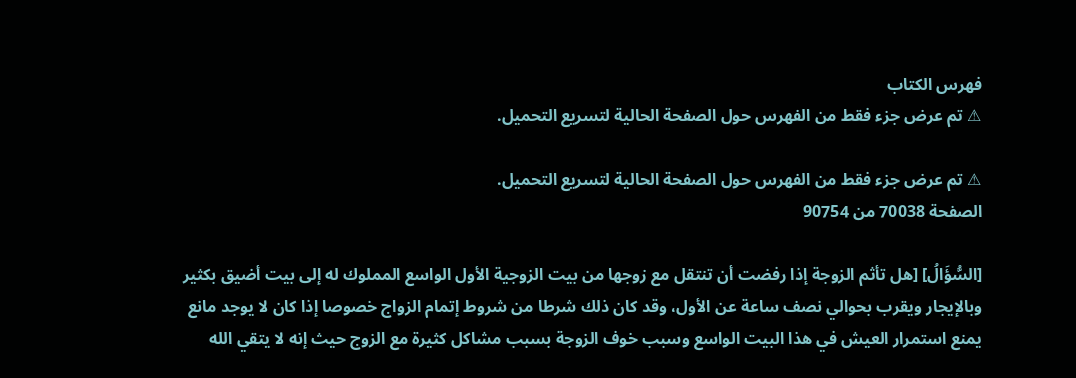فهرس الكتاب
⚠ تم عرض جزء فقط من الفهرس حول الصفحة الحالية لتسريع التحميل.

⚠ تم عرض جزء فقط من الفهرس حول الصفحة الحالية لتسريع التحميل.
الصفحة 70038 من 90754

[السُّؤَالُ] [هل تأثم الزوجة إذا رفضت أن تنتقل مع زوجها من بيت الزوجية الأول الواسع المملوك له إلى بيت أضيق بكثير وبالإيجار ويقرب بحوالي نصف ساعة عن الأول، وقد كان ذلك شرطا من شروط إتمام الزواج خصوصا إذا كان لا يوجد مانع يمنع استمرار العيش في هذا البيت الواسع وسبب خوف الزوجة بسبب مشاكل كثيرة مع الزوج حيث إنه لا يتقي الله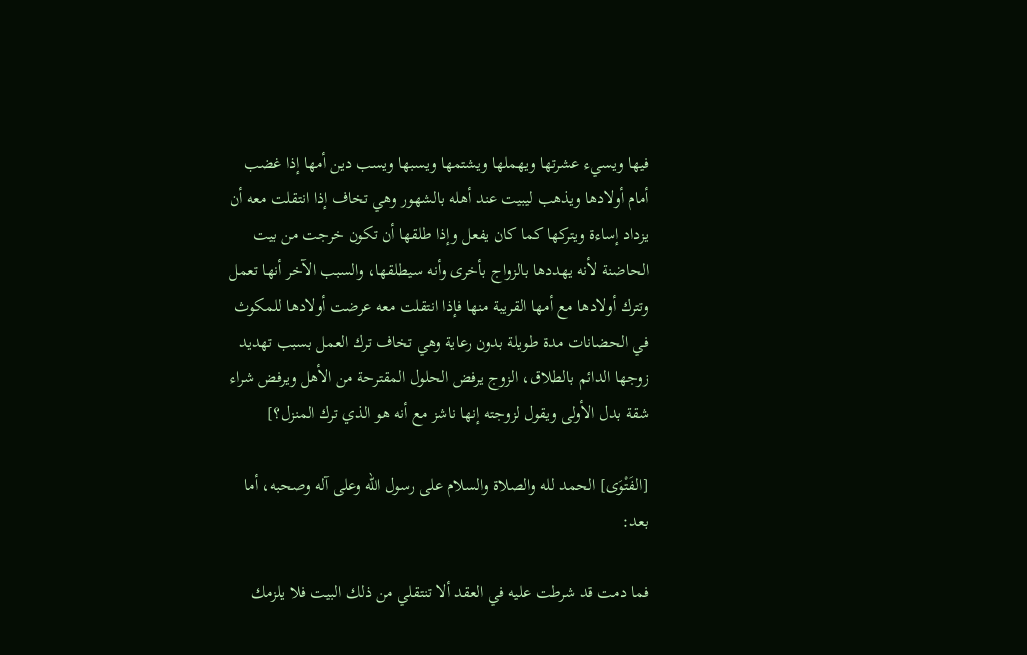فيها ويسيء عشرتها ويهملها ويشتمها ويسبها ويسب دين أمها إذا غضب أمام أولادها ويذهب ليبيت عند أهله بالشهور وهي تخاف إذا انتقلت معه أن يزداد إساءة ويتركها كما كان يفعل وإذا طلقها أن تكون خرجت من بيت الحاضنة لأنه يهددها بالزواج بأخرى وأنه سيطلقها، والسبب الآخر أنها تعمل وتترك أولادها مع أمها القريبة منها فإذا انتقلت معه عرضت أولادها للمكوث في الحضانات مدة طويلة بدون رعاية وهي تخاف ترك العمل بسبب تهديد زوجها الدائم بالطلاق، الزوج يرفض الحلول المقترحة من الأهل ويرفض شراء شقة بدل الأولى ويقول لزوجته إنها ناشز مع أنه هو الذي ترك المنزل؟]

[الفَتْوَى] الحمد لله والصلاة والسلام على رسول الله وعلى آله وصحبه، أما بعد:

فما دمت قد شرطت عليه في العقد ألا تنتقلي من ذلك البيت فلا يلزمك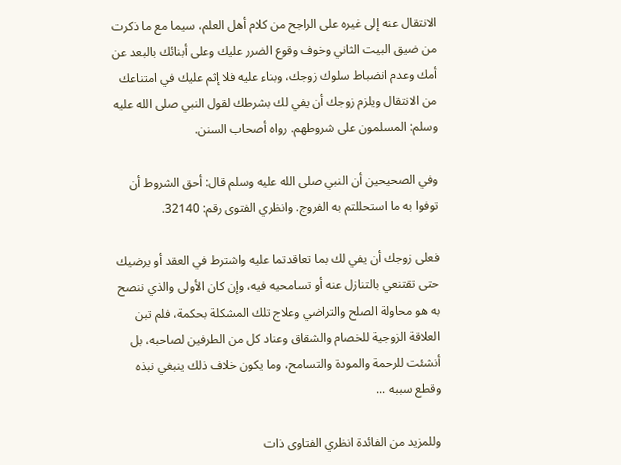الانتقال عنه إلى غيره على الراجح من كلام أهل العلم، سيما مع ما ذكرت من ضيق البيت الثاني وخوف وقوع الضرر عليك وعلى أبنائك بالبعد عن أمك وعدم انضباط سلوك زوجك، وبناء عليه فلا إثم عليك في امتناعك من الانتقال ويلزم زوجك أن يفي لك بشرطك لقول النبي صلى الله عليه وسلم: المسلمون على شروطهم. رواه أصحاب السنن.

وفي الصحيحين أن النبي صلى الله عليه وسلم قال: أحق الشروط أن توفوا به ما استحللتم به الفروج. وانظري الفتوى رقم: 32140.

فعلى زوجك أن يفي لك بما تعاقدتما عليه واشترط في العقد أو يرضيك حتى تقتنعي بالتنازل عنه أو تسامحيه فيه، وإن كان الأولى والذي ننصح به هو محاولة الصلح والتراضي وعلاج تلك المشكلة بحكمة، فلم تبن العلاقة الزوجية للخصام والشقاق وعناد كل من الطرفين لصاحبه، بل أنشئت للرحمة والمودة والتسامح، وما يكون خلاف ذلك ينبغي نبذه وقطع سببه ...

وللمزيد من الفائدة انظري الفتاوى ذات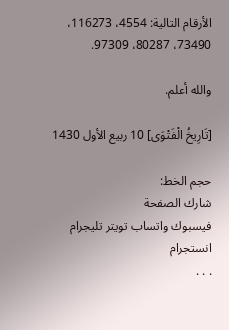الأرقام التالية: 4554، 116273، 73490، 80287، 97309.

والله أعلم.

[تَارِيخُ الْفَتْوَى] 10 ربيع الأول 1430

حجم الخط:
شارك الصفحة
فيسبوك واتساب تويتر تليجرام انستجرام
. . .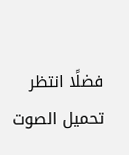فضلًا انتظر تحميل الصوت